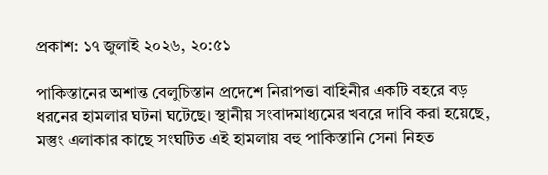প্রকাশ: ১৭ জুলাই ২০২৬, ২০:৫১

পাকিস্তানের অশান্ত বেলুচিস্তান প্রদেশে নিরাপত্তা বাহিনীর একটি বহরে বড় ধরনের হামলার ঘটনা ঘটেছে। স্থানীয় সংবাদমাধ্যমের খবরে দাবি করা হয়েছে, মস্তুং এলাকার কাছে সংঘটিত এই হামলায় বহু পাকিস্তানি সেনা নিহত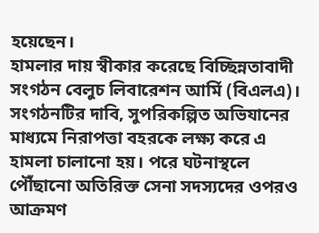হয়েছেন।
হামলার দায় স্বীকার করেছে বিচ্ছিন্নতাবাদী সংগঠন বেলুচ লিবারেশন আর্মি (বিএলএ)। সংগঠনটির দাবি, সুপরিকল্পিত অভিযানের মাধ্যমে নিরাপত্তা বহরকে লক্ষ্য করে এ হামলা চালানো হয়। পরে ঘটনাস্থলে পৌঁছানো অতিরিক্ত সেনা সদস্যদের ওপরও আক্রমণ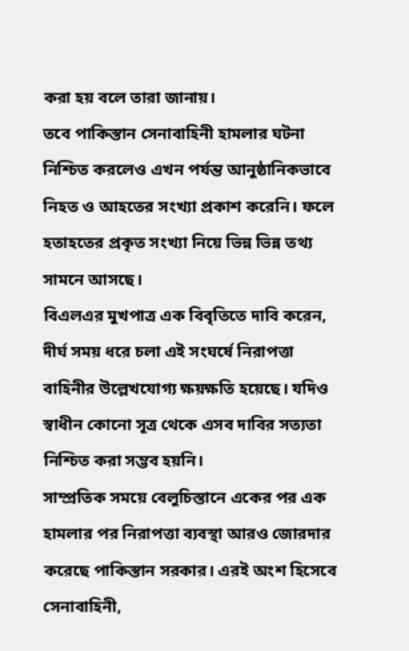করা হয় বলে তারা জানায়।
তবে পাকিস্তান সেনাবাহিনী হামলার ঘটনা নিশ্চিত করলেও এখন পর্যন্ত আনুষ্ঠানিকভাবে নিহত ও আহতের সংখ্যা প্রকাশ করেনি। ফলে হতাহতের প্রকৃত সংখ্যা নিয়ে ভিন্ন ভিন্ন তথ্য সামনে আসছে।
বিএলএর মুখপাত্র এক বিবৃতিতে দাবি করেন, দীর্ঘ সময় ধরে চলা এই সংঘর্ষে নিরাপত্তা বাহিনীর উল্লেখযোগ্য ক্ষয়ক্ষতি হয়েছে। যদিও স্বাধীন কোনো সূত্র থেকে এসব দাবির সত্যতা নিশ্চিত করা সম্ভব হয়নি।
সাম্প্রতিক সময়ে বেলুচিস্তানে একের পর এক হামলার পর নিরাপত্তা ব্যবস্থা আরও জোরদার করেছে পাকিস্তান সরকার। এরই অংশ হিসেবে সেনাবাহিনী,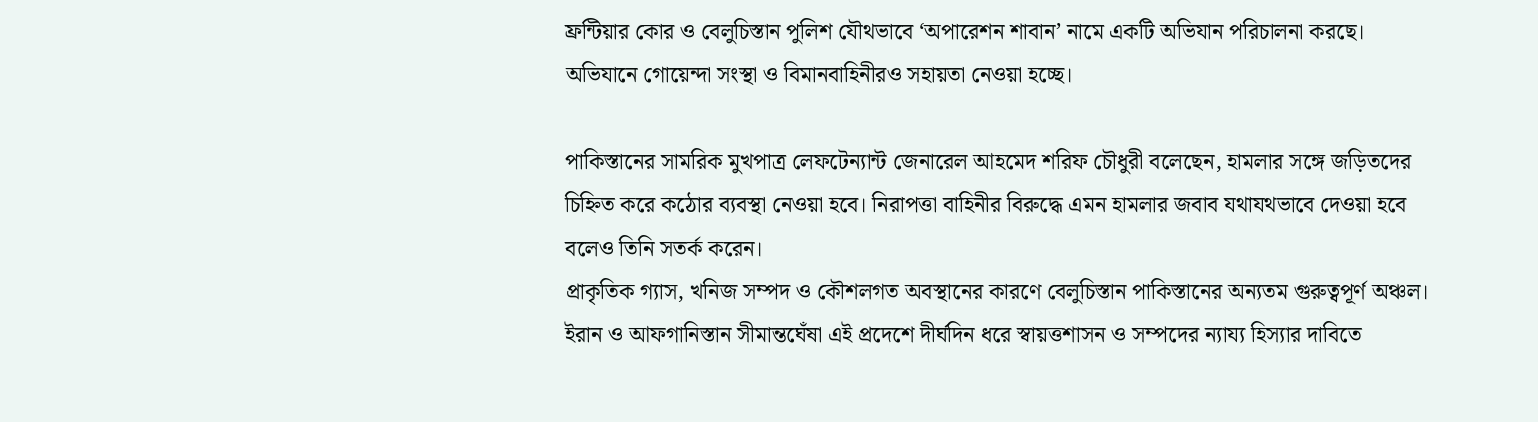ফ্রন্টিয়ার কোর ও বেলুচিস্তান পুলিশ যৌথভাবে ‘অপারেশন শাবান’ নামে একটি অভিযান পরিচালনা করছে। অভিযানে গোয়েন্দা সংস্থা ও বিমানবাহিনীরও সহায়তা নেওয়া হচ্ছে।

পাকিস্তানের সামরিক মুখপাত্র লেফটেন্যান্ট জেনারেল আহমেদ শরিফ চৌধুরী বলেছেন, হামলার সঙ্গে জড়িতদের চিহ্নিত করে কঠোর ব্যবস্থা নেওয়া হবে। নিরাপত্তা বাহিনীর বিরুদ্ধে এমন হামলার জবাব যথাযথভাবে দেওয়া হবে বলেও তিনি সতর্ক করেন।
প্রাকৃতিক গ্যাস, খনিজ সম্পদ ও কৌশলগত অবস্থানের কারণে বেলুচিস্তান পাকিস্তানের অন্যতম গুরুত্বপূর্ণ অঞ্চল। ইরান ও আফগানিস্তান সীমান্তঘেঁষা এই প্রদেশে দীর্ঘদিন ধরে স্বায়ত্তশাসন ও সম্পদের ন্যায্য হিস্যার দাবিতে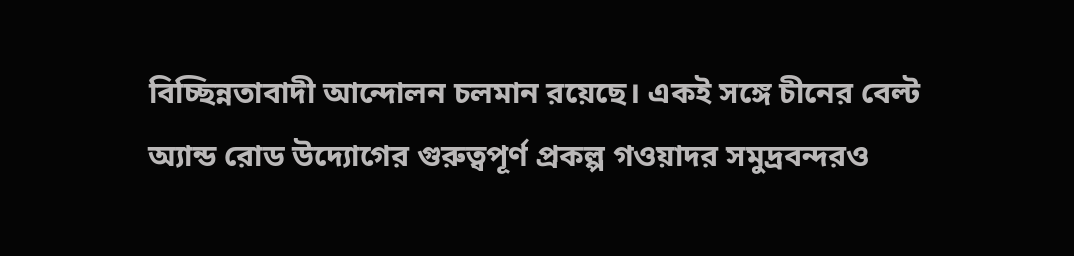বিচ্ছিন্নতাবাদী আন্দোলন চলমান রয়েছে। একই সঙ্গে চীনের বেল্ট অ্যান্ড রোড উদ্যোগের গুরুত্বপূর্ণ প্রকল্প গওয়াদর সমুদ্রবন্দরও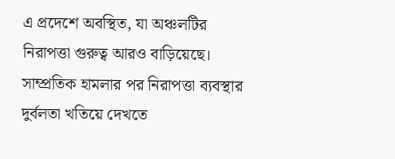এ প্রদেশে অবস্থিত, যা অঞ্চলটির নিরাপত্তা গুরুত্ব আরও বাড়িয়েছে।
সাম্প্রতিক হামলার পর নিরাপত্তা ব্যবস্থার দুর্বলতা খতিয়ে দেখতে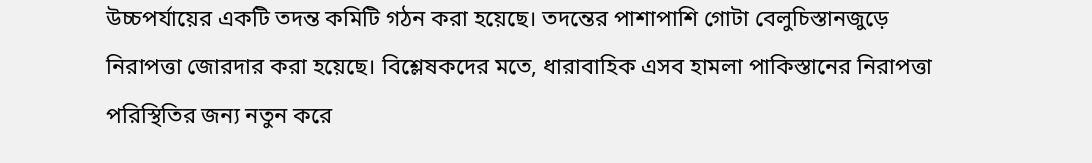উচ্চপর্যায়ের একটি তদন্ত কমিটি গঠন করা হয়েছে। তদন্তের পাশাপাশি গোটা বেলুচিস্তানজুড়ে নিরাপত্তা জোরদার করা হয়েছে। বিশ্লেষকদের মতে, ধারাবাহিক এসব হামলা পাকিস্তানের নিরাপত্তা পরিস্থিতির জন্য নতুন করে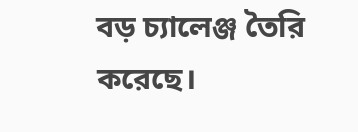বড় চ্যালেঞ্জ তৈরি করেছে।